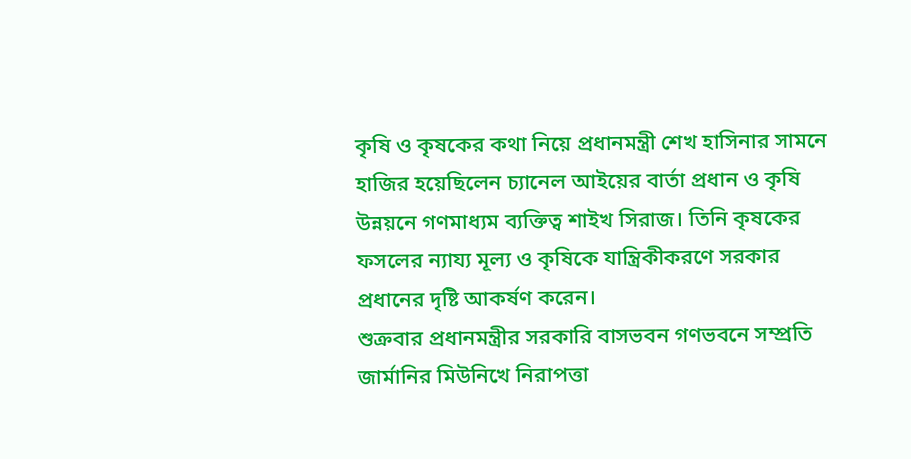কৃষি ও কৃষকের কথা নিয়ে প্রধানমন্ত্রী শেখ হাসিনার সামনে হাজির হয়েছিলেন চ্যানেল আইয়ের বার্তা প্রধান ও কৃষি উন্নয়নে গণমাধ্যম ব্যক্তিত্ব শাইখ সিরাজ। তিনি কৃষকের ফসলের ন্যায্য মূল্য ও কৃষিকে যান্ত্রিকীকরণে সরকার প্রধানের দৃষ্টি আকর্ষণ করেন।
শুক্রবার প্রধানমন্ত্রীর সরকারি বাসভবন গণভবনে সম্প্রতি জার্মানির মিউনিখে নিরাপত্তা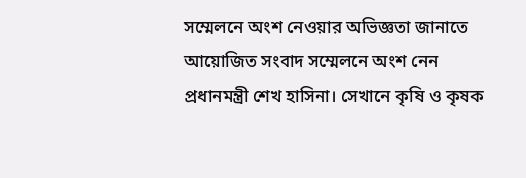সম্মেলনে অংশ নেওয়ার অভিজ্ঞতা জানাতে আয়োজিত সংবাদ সম্মেলনে অংশ নেন প্রধানমন্ত্রী শেখ হাসিনা। সেখানে কৃষি ও কৃষক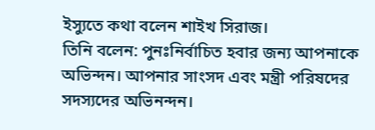ইস্যুতে কথা বলেন শাইখ সিরাজ।
তিনি বলেন: পুনঃনির্বাচিত হবার জন্য আপনাকে অভিন্দন। আপনার সাংসদ এবং মন্ত্রী পরিষদের সদস্যদের অভিনন্দন।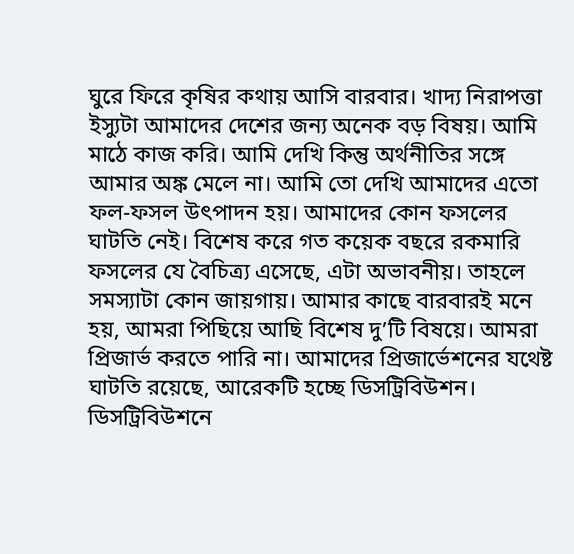ঘুরে ফিরে কৃষির কথায় আসি বারবার। খাদ্য নিরাপত্তা ইস্যুটা আমাদের দেশের জন্য অনেক বড় বিষয়। আমি মাঠে কাজ করি। আমি দেখি কিন্তু অর্থনীতির সঙ্গে আমার অঙ্ক মেলে না। আমি তো দেখি আমাদের এতো ফল-ফসল উৎপাদন হয়। আমাদের কোন ফসলের ঘাটতি নেই। বিশেষ করে গত কয়েক বছরে রকমারি ফসলের যে বৈচিত্র্য এসেছে, এটা অভাবনীয়। তাহলে সমস্যাটা কোন জায়গায়। আমার কাছে বারবারই মনে হয়, আমরা পিছিয়ে আছি বিশেষ দু’টি বিষয়ে। আমরা প্রিজার্ভ করতে পারি না। আমাদের প্রিজার্ভেশনের যথেষ্ট ঘাটতি রয়েছে, আরেকটি হচ্ছে ডিসট্রিবিউশন। ডিসট্রিবিউশনে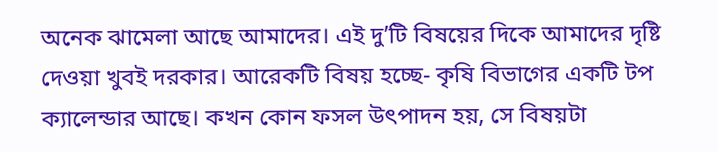অনেক ঝামেলা আছে আমাদের। এই দু’টি বিষয়ের দিকে আমাদের দৃষ্টি দেওয়া খুবই দরকার। আরেকটি বিষয় হচ্ছে- কৃষি বিভাগের একটি টপ ক্যালেন্ডার আছে। কখন কোন ফসল উৎপাদন হয়, সে বিষয়টা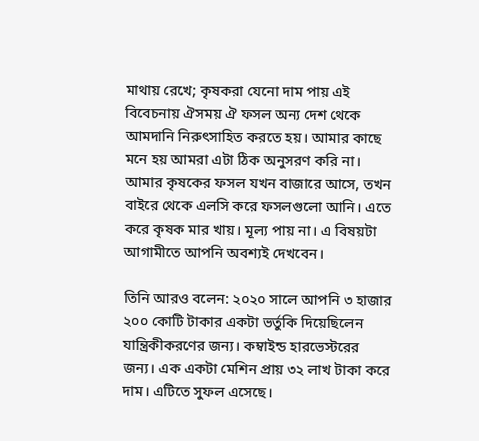মাথায় রেখে; কৃষকরা যেনো দাম পায় এই বিবেচনায় ঐসময় ঐ ফসল অন্য দেশ থেকে আমদানি নিরুৎসাহিত করতে হয়। আমার কাছে মনে হয় আমরা এটা ঠিক অনুসরণ করি না। আমার কৃষকের ফসল যখন বাজারে আসে, তখন বাইরে থেকে এলসি করে ফসলগুলো আনি। এতে করে কৃষক মার খায়। মূল্য পায় না। এ বিষয়টা আগামীতে আপনি অবশ্যই দেখবেন।

তিনি আরও বলেন: ২০২০ সালে আপনি ৩ হাজার ২০০ কোটি টাকার একটা ভর্তুকি দিয়েছিলেন যান্ত্রিকীকরণের জন্য। কম্বাইন্ড হারভেস্টরের জন্য। এক একটা মেশিন প্রায় ৩২ লাখ টাকা করে দাম। এটিতে সুফল এসেছে।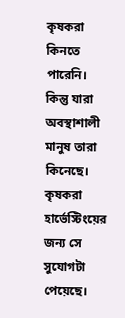কৃষকরা কিনতে পারেনি। কিন্তু যারা অবস্থাশালী মানুষ তারা কিনেছে। কৃষকরা হার্ভেস্টিংয়ের জন্য সে সুযোগটা পেয়েছে।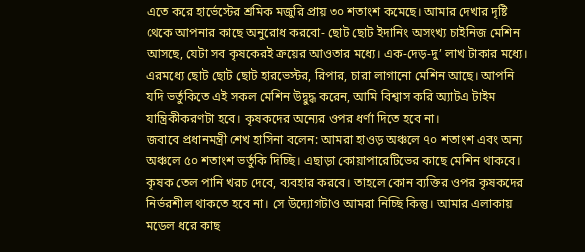এতে করে হার্ভেস্টের শ্রমিক মজুরি প্রায় ৩০ শতাংশ কমেছে। আমার দেখার দৃষ্টি থেকে আপনার কাছে অনুরোধ করবো- ছোট ছোট ইদানিং অসংখ্য চাইনিজ মেশিন আসছে, যেটা সব কৃষকেরই ক্রয়ের আওতার মধ্যে। এক-দেড়-দু’ লাখ টাকার মধ্যে। এরমধ্যে ছোট ছোট ছোট হারভেস্টর, রিপার, চারা লাগানো মেশিন আছে। আপনি যদি ভর্তুকিতে এই সকল মেশিন উদ্বুদ্ধ করেন, আমি বিশ্বাস করি অ্যাটএ টাইম যান্ত্রিকীকরণটা হবে। কৃষকদের অন্যের ওপর ধর্ণা দিতে হবে না।
জবাবে প্রধানমন্ত্রী শেখ হাসিনা বলেন: আমরা হাওড় অঞ্চলে ৭০ শতাংশ এবং অন্য অঞ্চলে ৫০ শতাংশ ভর্তুকি দিচ্ছি। এছাড়া কোয়াপারেটিভের কাছে মেশিন থাকবে। কৃষক তেল পানি খরচ দেবে, ব্যবহার করবে। তাহলে কোন ব্যক্তির ওপর কৃষকদের নির্ভরশীল থাকতে হবে না। সে উদ্যোগটাও আমরা নিচ্ছি কিন্তু। আমার এলাকায় মডেল ধরে কাছ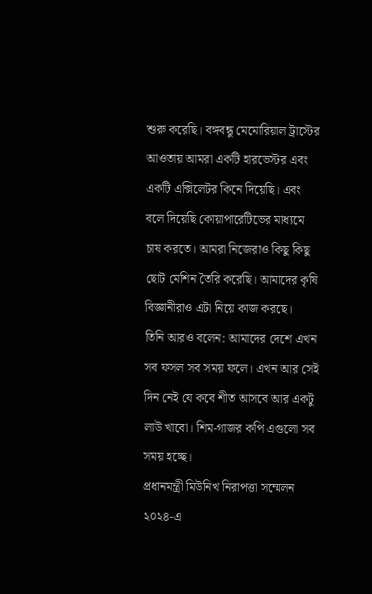শুরু করেছি। বঙ্গবন্ধু মেমোরিয়াল ট্রাস্টের আওতায় আমরা একটি হারভেস্টর এবং একটি এক্সিলেটর কিনে দিয়েছি। এবং বলে দিয়েছি কোয়াপারেটিভের মাধ্যমে চাষ করতে। আমরা নিজেরাও কিছু কিছু ছোট মেশিন তৈরি করেছি। আমাদের কৃষি বিজ্ঞানীরাও এটা নিয়ে কাজ করছে।
তিনি আরও বলেন: আমাদের দেশে এখন সব ফসল সব সময় ফলে। এখন আর সেই দিন নেই যে কবে শীত আসবে আর একটু লাউ খাবো। শিম-গাজর কপি এগুলো সব সময় হচ্ছে।
প্রধানমন্ত্রী মিউনিখ নিরাপত্তা সম্মেলন ২০২৪-এ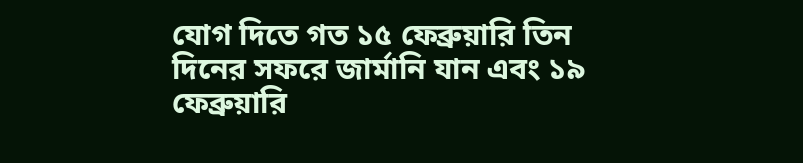যোগ দিতে গত ১৫ ফেব্রুয়ারি তিন দিনের সফরে জার্মানি যান এবং ১৯ ফেব্রুয়ারি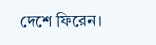দেশে ফিরেন।